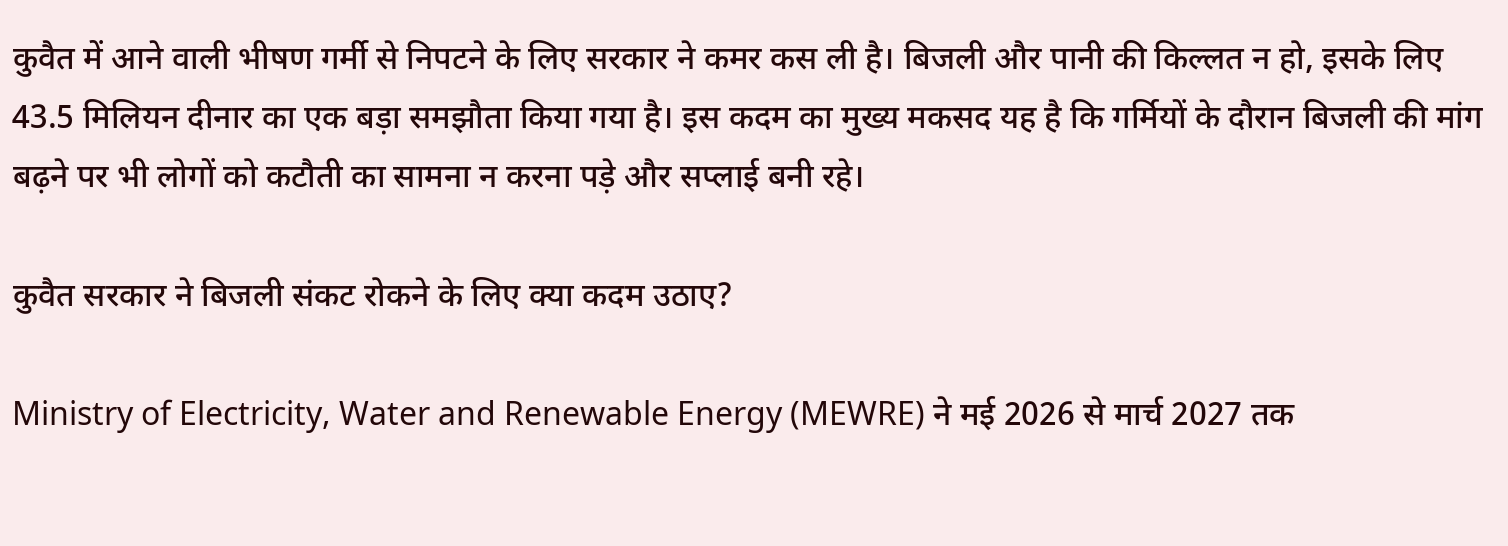कुवैत में आने वाली भीषण गर्मी से निपटने के लिए सरकार ने कमर कस ली है। बिजली और पानी की किल्लत न हो, इसके लिए 43.5 मिलियन दीनार का एक बड़ा समझौता किया गया है। इस कदम का मुख्य मकसद यह है कि गर्मियों के दौरान बिजली की मांग बढ़ने पर भी लोगों को कटौती का सामना न करना पड़े और सप्लाई बनी रहे।

कुवैत सरकार ने बिजली संकट रोकने के लिए क्या कदम उठाए?

Ministry of Electricity, Water and Renewable Energy (MEWRE) ने मई 2026 से मार्च 2027 तक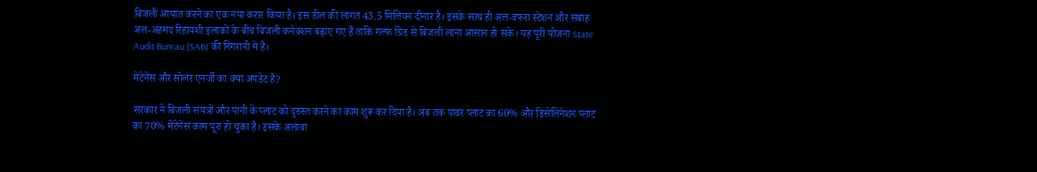बिजली आयात करने का एक नया करार किया है। इस डील की लागत 43.5 मिलियन दीनार है। इसके साथ ही अल-वफरा स्टेशन और सबाह अल-अहमद रिहायशी इलाकों के बीच बिजली कनेक्शन बढ़ाए गए हैं ताकि गल्फ ग्रिड से बिजली लाना आसान हो सके। यह पूरी योजना State Audit Bureau (SAB) की निगरानी में है।

मेंटेनेंस और सोलर एनर्जी का क्या अपडेट है?

सरकार ने बिजली संयंत्रों और पानी के प्लांट को दुरुस्त करने का काम शुरू कर दिया है। अब तक पावर प्लांट का 60% और डिसेलिनेशन प्लांट का 70% मेंटेनेंस काम पूरा हो चुका है। इसके अलावा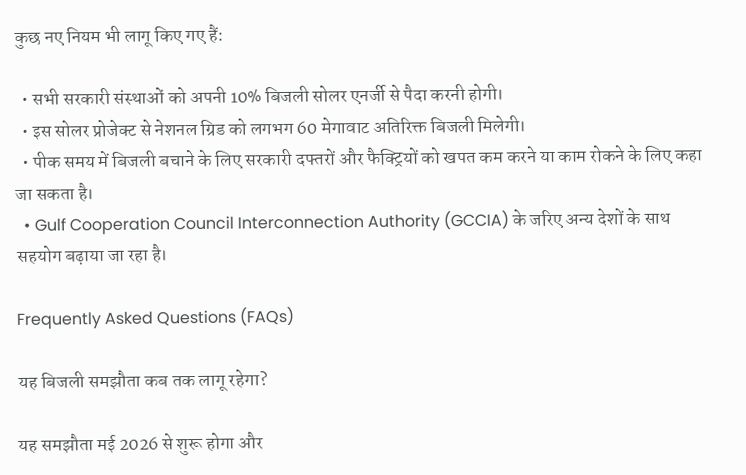कुछ नए नियम भी लागू किए गए हैं:

  • सभी सरकारी संस्थाओं को अपनी 10% बिजली सोलर एनर्जी से पैदा करनी होगी।
  • इस सोलर प्रोजेक्ट से नेशनल ग्रिड को लगभग 60 मेगावाट अतिरिक्त बिजली मिलेगी।
  • पीक समय में बिजली बचाने के लिए सरकारी दफ्तरों और फैक्ट्रियों को खपत कम करने या काम रोकने के लिए कहा जा सकता है।
  • Gulf Cooperation Council Interconnection Authority (GCCIA) के जरिए अन्य देशों के साथ सहयोग बढ़ाया जा रहा है।

Frequently Asked Questions (FAQs)

यह बिजली समझौता कब तक लागू रहेगा?

यह समझौता मई 2026 से शुरू होगा और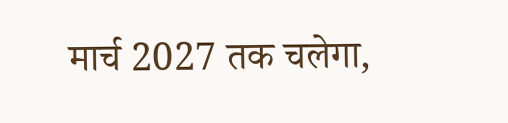मार्च 2027 तक चलेगा,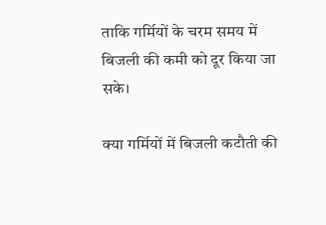ताकि गर्मियों के चरम समय में बिजली की कमी को दूर किया जा सके।

क्या गर्मियों में बिजली कटौती की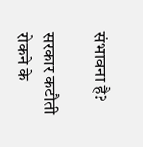संभावना है?

सरकार कटौती रोकने के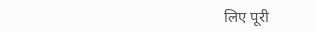लिए पूरी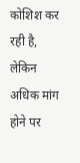कोशिश कर रही है, लेकिन अधिक मांग होने पर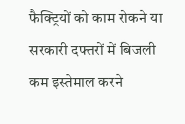फैक्ट्रियों को काम रोकने या सरकारी दफ्तरों में बिजली कम इस्तेमाल करने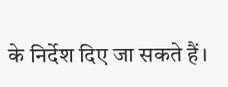के निर्देश दिए जा सकते हैं।